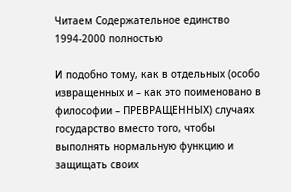Читаем Содержательное единство 1994-2000 полностью

И подобно тому, как в отдельных (особо извращенных и – как это поименовано в философии – ПРЕВРАЩЕННЫХ) случаях государство вместо того, чтобы выполнять нормальную функцию и защищать своих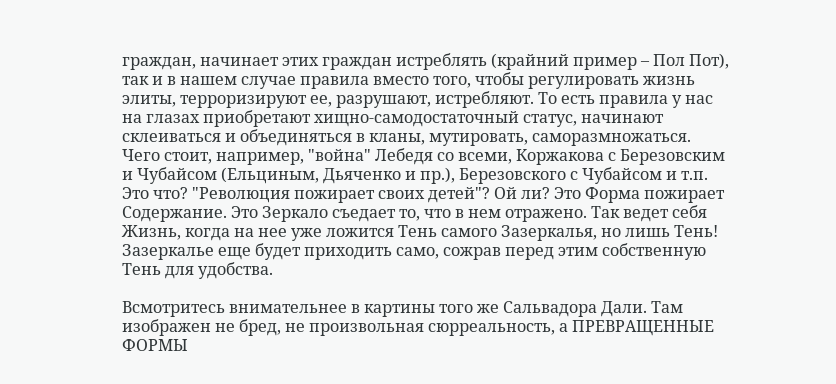граждан, начинает этих граждан истреблять (крайний пример – Пол Пот), так и в нашем случае правила вместо того, чтобы регулировать жизнь элиты, терроризируют ее, разрушают, истребляют. То есть правила у нас на глазах приобретают хищно-самодостаточный статус, начинают склеиваться и объединяться в кланы, мутировать, саморазмножаться. Чего стоит, например, "война" Лебедя со всеми, Коржакова с Березовским и Чубайсом (Ельциным, Дьяченко и пр.), Березовского с Чубайсом и т.п. Это что? "Революция пожирает своих детей"? Ой ли? Это Форма пожирает Содержание. Это Зеркало съедает то, что в нем отражено. Так ведет себя Жизнь, когда на нее уже ложится Тень самого Зазеркалья, но лишь Тень! Зазеркалье еще будет приходить само, сожрав перед этим собственную Тень для удобства.

Всмотритесь внимательнее в картины того же Сальвадора Дали. Там изображен не бред, не произвольная сюрреальность, а ПРЕВРАЩЕННЫЕ ФОРМЫ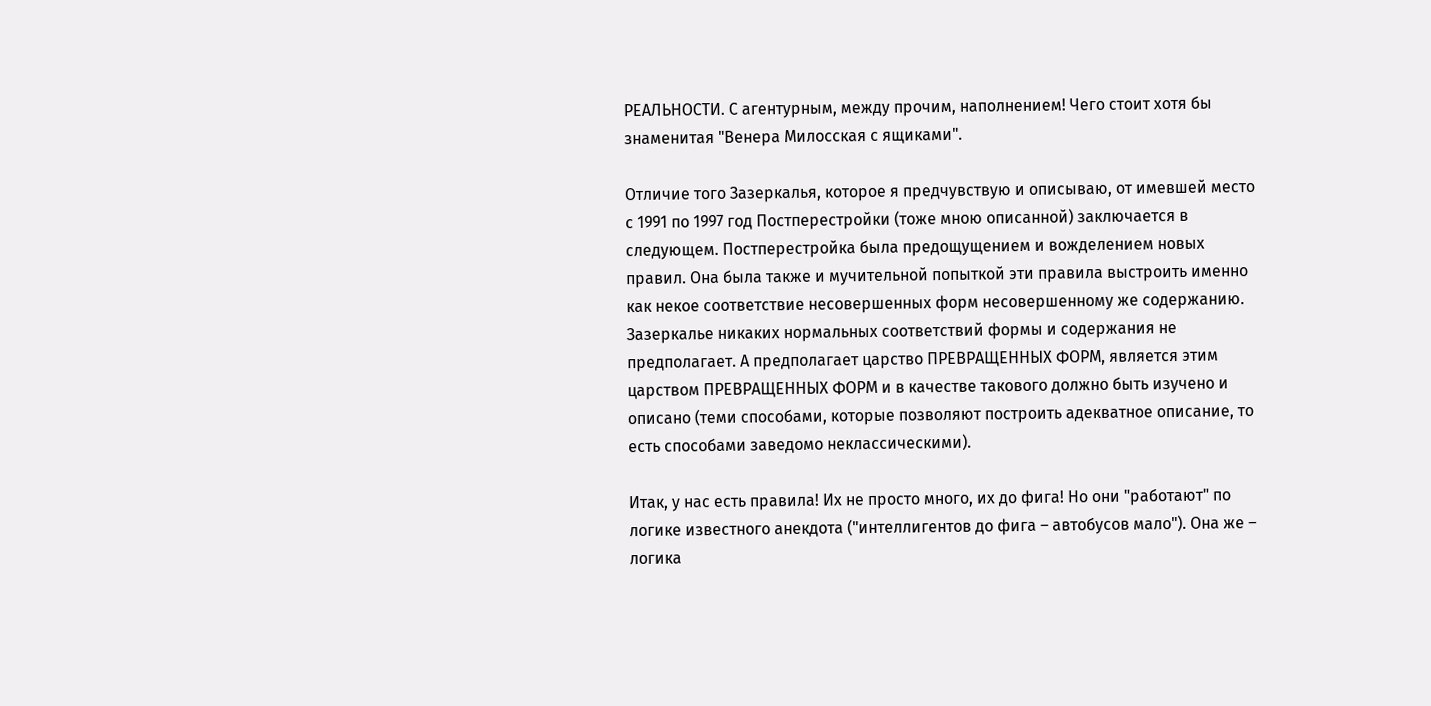РЕАЛЬНОСТИ. С агентурным, между прочим, наполнением! Чего стоит хотя бы знаменитая "Венера Милосская с ящиками".

Отличие того Зазеркалья, которое я предчувствую и описываю, от имевшей место с 1991 по 1997 год Постперестройки (тоже мною описанной) заключается в следующем. Постперестройка была предощущением и вожделением новых правил. Она была также и мучительной попыткой эти правила выстроить именно как некое соответствие несовершенных форм несовершенному же содержанию. Зазеркалье никаких нормальных соответствий формы и содержания не предполагает. А предполагает царство ПРЕВРАЩЕННЫХ ФОРМ, является этим царством ПРЕВРАЩЕННЫХ ФОРМ и в качестве такового должно быть изучено и описано (теми способами, которые позволяют построить адекватное описание, то есть способами заведомо неклассическими).

Итак, у нас есть правила! Их не просто много, их до фига! Но они "работают" по логике известного анекдота ("интеллигентов до фига – автобусов мало"). Она же – логика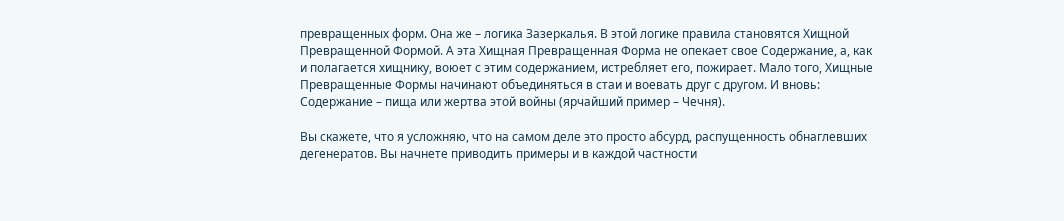превращенных форм. Она же – логика Зазеркалья. В этой логике правила становятся Хищной Превращенной Формой. А эта Хищная Превращенная Форма не опекает свое Содержание, а, как и полагается хищнику, воюет с этим содержанием, истребляет его, пожирает. Мало того, Хищные Превращенные Формы начинают объединяться в стаи и воевать друг с другом. И вновь: Содержание – пища или жертва этой войны (ярчайший пример – Чечня).

Вы скажете, что я усложняю, что на самом деле это просто абсурд, распущенность обнаглевших дегенератов. Вы начнете приводить примеры и в каждой частности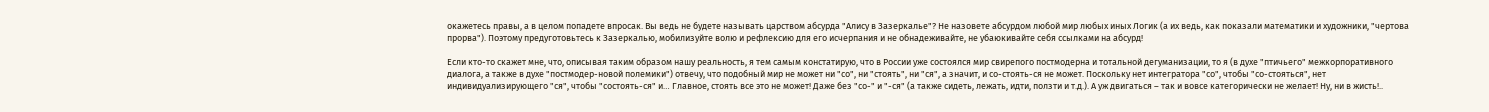окажетесь правы, а в целом попадете впросак. Вы ведь не будете называть царством абсурда "Алису в Зазеркалье"? Не назовете абсурдом любой мир любых иных Логик (а их ведь, как показали математики и художники, "чертова прорва"). Поэтому предуготовьтесь к Зазеркалью, мобилизуйте волю и рефлексию для его исчерпания и не обнадеживайте, не убаюкивайте себя ссылками на абсурд!

Если кто-то скажет мне, что, описывая таким образом нашу реальность, я тем самым констатирую, что в России уже состоялся мир свирепого постмодерна и тотальной дегуманизации, то я (в духе "птичьего" межкорпоративного диалога, а также в духе "постмодер-новой полемики") отвечу, что подобный мир не может ни "со", ни "стоять", ни "ся", а значит, и со-стоять-ся не может. Поскольку нет интегратора "со", чтобы "со-стояться", нет индивидуализирующего "ся", чтобы "состоять-ся" и… Главное, стоять все это не может! Даже без "со-" и "-ся" (а также сидеть, лежать, идти, ползти и т.д.). А уж двигаться – так и вовсе категорически не желает! Ну, ни в жисть!..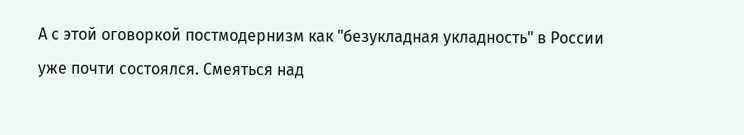А с этой оговоркой постмодернизм как "безукладная укладность" в России уже почти состоялся. Смеяться над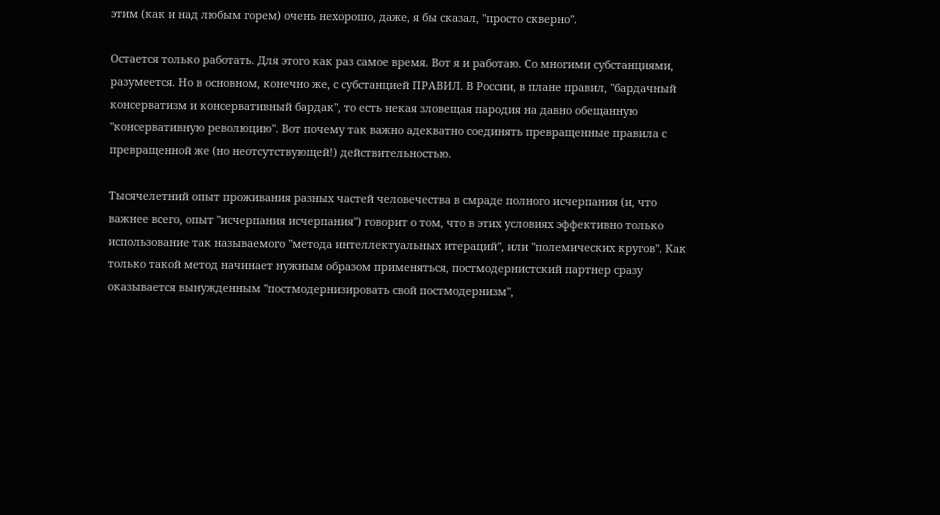этим (как и над любым горем) очень нехорошо, даже, я бы сказал, "просто скверно".

Остается только работать. Для этого как раз самое время. Вот я и работаю. Со многими субстанциями, разумеется. Но в основном, конечно же, с субстанцией ПРАВИЛ. В России, в плане правил, "бардачный консерватизм и консервативный бардак", то есть некая зловещая пародия на давно обещанную "консервативную революцию". Вот почему так важно адекватно соединять превращенные правила с превращенной же (но неотсутствующей!) действительностью.

Тысячелетний опыт проживания разных частей человечества в смраде полного исчерпания (и, что важнее всего, опыт "исчерпания исчерпания") говорит о том, что в этих условиях эффективно только использование так называемого "метода интеллектуальных итераций", или "полемических кругов". Как только такой метод начинает нужным образом применяться, постмодернистский партнер сразу оказывается вынужденным "постмодернизировать свой постмодернизм",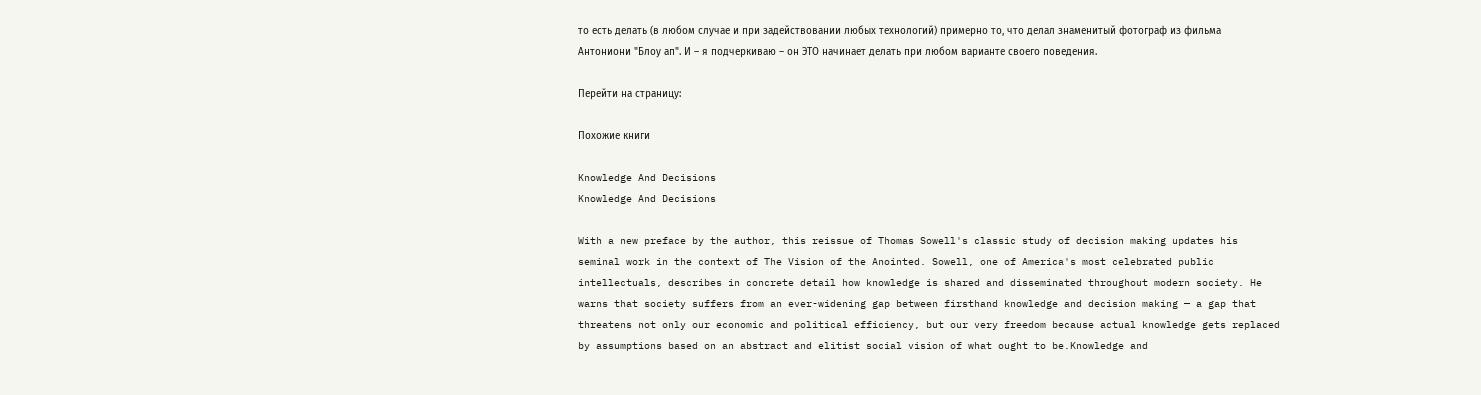то есть делать (в любом случае и при задействовании любых технологий) примерно то, что делал знаменитый фотограф из фильма Антониони "Блоу ап". И – я подчеркиваю – он ЭТО начинает делать при любом варианте своего поведения.

Перейти на страницу:

Похожие книги

Knowledge And Decisions
Knowledge And Decisions

With a new preface by the author, this reissue of Thomas Sowell's classic study of decision making updates his seminal work in the context of The Vision of the Anointed. Sowell, one of America's most celebrated public intellectuals, describes in concrete detail how knowledge is shared and disseminated throughout modern society. He warns that society suffers from an ever-widening gap between firsthand knowledge and decision making — a gap that threatens not only our economic and political efficiency, but our very freedom because actual knowledge gets replaced by assumptions based on an abstract and elitist social vision of what ought to be.Knowledge and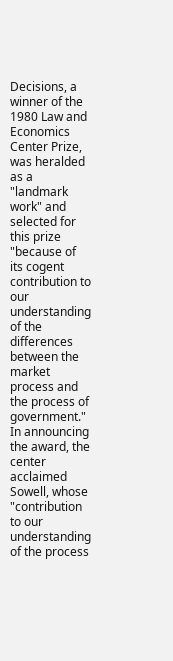Decisions, a winner of the 1980 Law and Economics Center Prize, was heralded as a "landmark work" and selected for this prize "because of its cogent contribution to our understanding of the differences between the market process and the process of government." In announcing the award, the center acclaimed Sowell, whose "contribution to our understanding of the process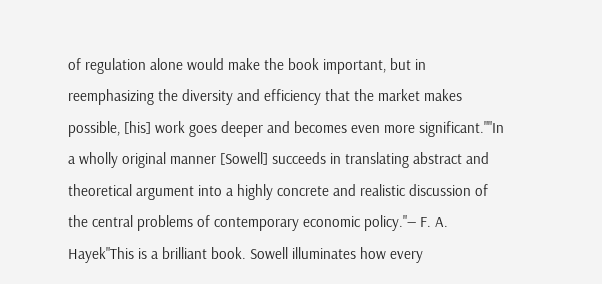of regulation alone would make the book important, but in reemphasizing the diversity and efficiency that the market makes possible, [his] work goes deeper and becomes even more significant.""In a wholly original manner [Sowell] succeeds in translating abstract and theoretical argument into a highly concrete and realistic discussion of the central problems of contemporary economic policy."— F. A. Hayek"This is a brilliant book. Sowell illuminates how every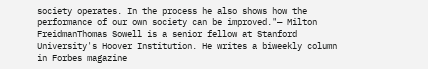society operates. In the process he also shows how the performance of our own society can be improved."— Milton FreidmanThomas Sowell is a senior fellow at Stanford University's Hoover Institution. He writes a biweekly column in Forbes magazine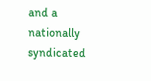and a nationally syndicated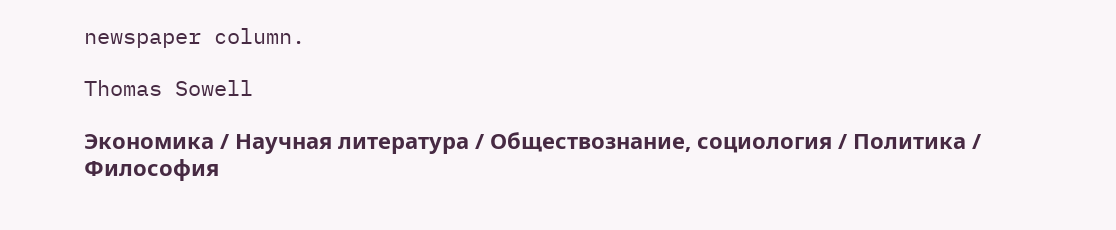newspaper column.

Thomas Sowell

Экономика / Научная литература / Обществознание, социология / Политика / Философия